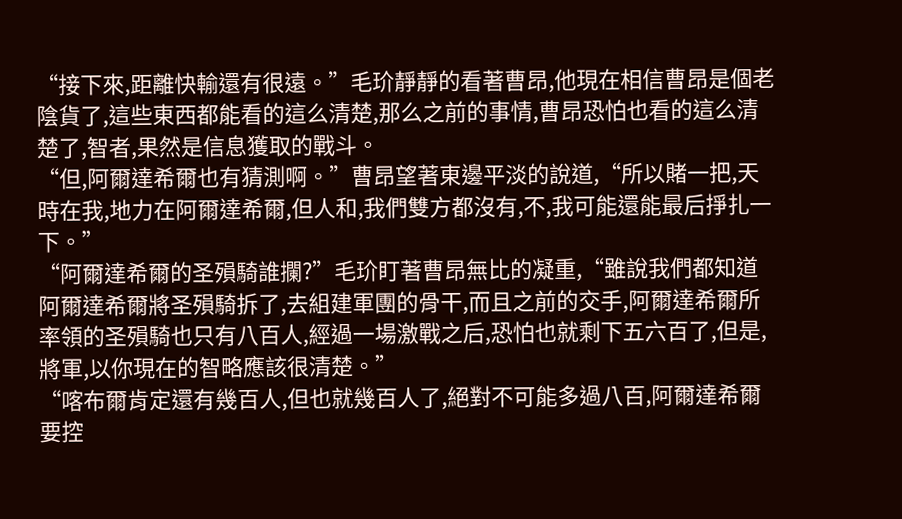“接下來,距離快輸還有很遠。”毛玠靜靜的看著曹昂,他現在相信曹昂是個老陰貨了,這些東西都能看的這么清楚,那么之前的事情,曹昂恐怕也看的這么清楚了,智者,果然是信息獲取的戰斗。
“但,阿爾達希爾也有猜測啊。”曹昂望著東邊平淡的說道,“所以賭一把,天時在我,地力在阿爾達希爾,但人和,我們雙方都沒有,不,我可能還能最后掙扎一下。”
“阿爾達希爾的圣殞騎誰攔?”毛玠盯著曹昂無比的凝重,“雖說我們都知道阿爾達希爾將圣殞騎拆了,去組建軍團的骨干,而且之前的交手,阿爾達希爾所率領的圣殞騎也只有八百人,經過一場激戰之后,恐怕也就剩下五六百了,但是,將軍,以你現在的智略應該很清楚。”
“喀布爾肯定還有幾百人,但也就幾百人了,絕對不可能多過八百,阿爾達希爾要控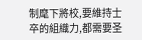制麾下將校,要維持士卒的組織力,都需要圣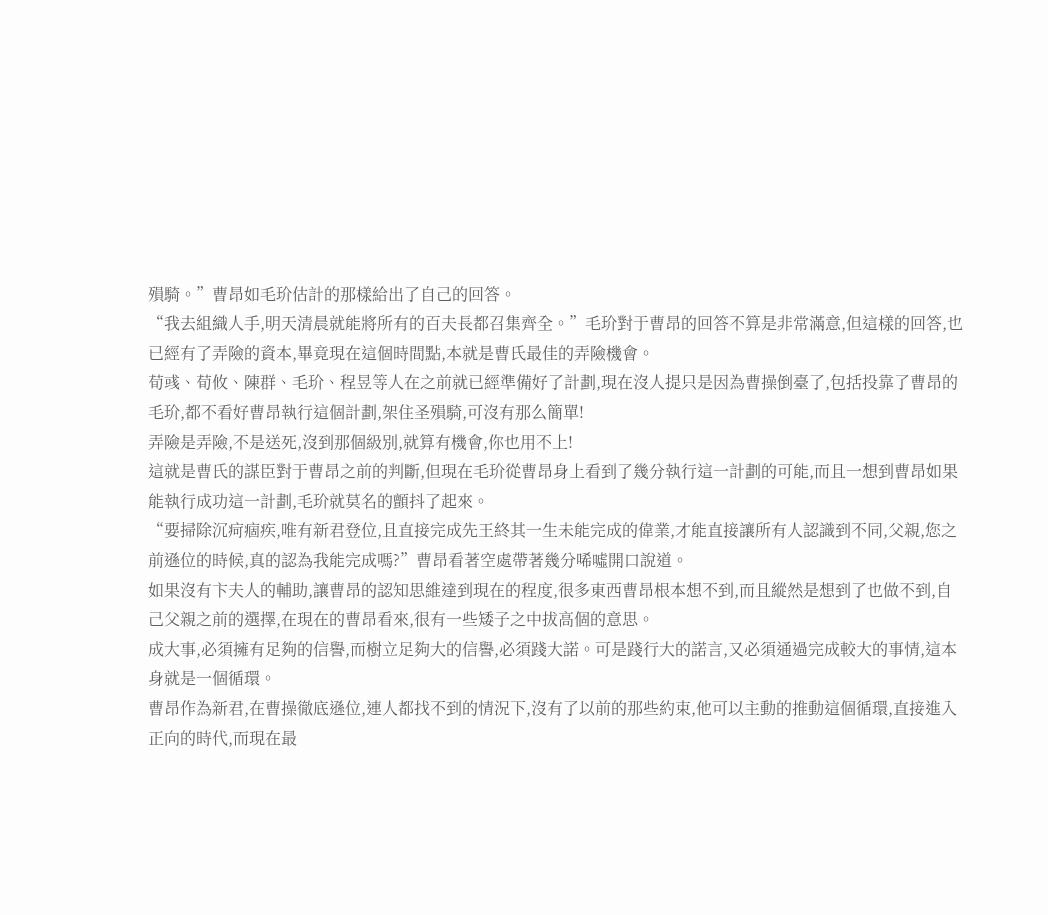殞騎。”曹昂如毛玠估計的那樣給出了自己的回答。
“我去組織人手,明天清晨就能將所有的百夫長都召集齊全。”毛玠對于曹昂的回答不算是非常滿意,但這樣的回答,也已經有了弄險的資本,畢竟現在這個時間點,本就是曹氏最佳的弄險機會。
荀彧、荀攸、陳群、毛玠、程昱等人在之前就已經準備好了計劃,現在沒人提只是因為曹操倒臺了,包括投靠了曹昂的毛玠,都不看好曹昂執行這個計劃,架住圣殞騎,可沒有那么簡單!
弄險是弄險,不是送死,沒到那個級別,就算有機會,你也用不上!
這就是曹氏的謀臣對于曹昂之前的判斷,但現在毛玠從曹昂身上看到了幾分執行這一計劃的可能,而且一想到曹昂如果能執行成功這一計劃,毛玠就莫名的顫抖了起來。
“要掃除沉疴痼疾,唯有新君登位,且直接完成先王終其一生未能完成的偉業,才能直接讓所有人認識到不同,父親,您之前遜位的時候,真的認為我能完成嗎?”曹昂看著空處帶著幾分唏噓開口說道。
如果沒有卞夫人的輔助,讓曹昂的認知思維達到現在的程度,很多東西曹昂根本想不到,而且縱然是想到了也做不到,自己父親之前的選擇,在現在的曹昂看來,很有一些矮子之中拔高個的意思。
成大事,必須擁有足夠的信譽,而樹立足夠大的信譽,必須踐大諾。可是踐行大的諾言,又必須通過完成較大的事情,這本身就是一個循環。
曹昂作為新君,在曹操徹底遜位,連人都找不到的情況下,沒有了以前的那些約束,他可以主動的推動這個循環,直接進入正向的時代,而現在最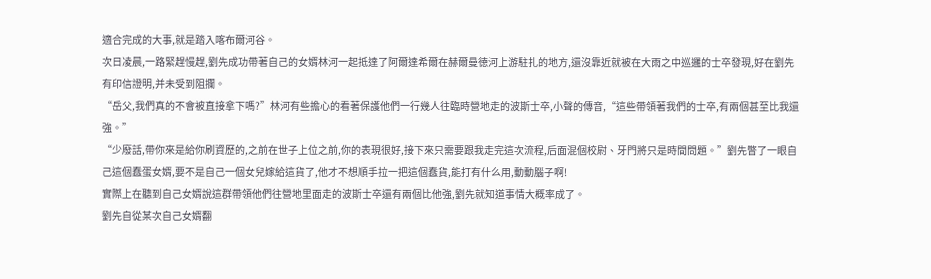適合完成的大事,就是踏入喀布爾河谷。
次日凌晨,一路緊趕慢趕,劉先成功帶著自己的女婿林河一起抵達了阿爾達希爾在赫爾曼徳河上游駐扎的地方,還沒靠近就被在大雨之中巡邏的士卒發現,好在劉先有印信證明,并未受到阻攔。
“岳父,我們真的不會被直接拿下嗎?”林河有些擔心的看著保護他們一行幾人往臨時營地走的波斯士卒,小聲的傳音,“這些帶領著我們的士卒,有兩個甚至比我還強。”
“少廢話,帶你來是給你刷資歷的,之前在世子上位之前,你的表現很好,接下來只需要跟我走完這次流程,后面混個校尉、牙門將只是時間問題。”劉先瞥了一眼自己這個蠢蛋女婿,要不是自己一個女兒嫁給這貨了,他才不想順手拉一把這個蠢貨,能打有什么用,動動腦子啊!
實際上在聽到自己女婿說這群帶領他們往營地里面走的波斯士卒還有兩個比他強,劉先就知道事情大概率成了。
劉先自從某次自己女婿翻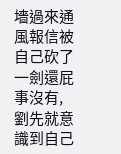墻過來通風報信被自己砍了一劍還屁事沒有,劉先就意識到自己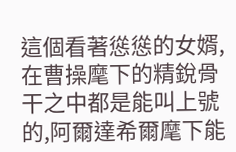這個看著慫慫的女婿,在曹操麾下的精銳骨干之中都是能叫上號的,阿爾達希爾麾下能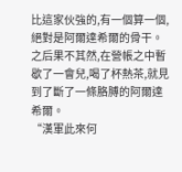比這家伙強的,有一個算一個,絕對是阿爾達希爾的骨干。
之后果不其然,在營帳之中暫歇了一會兒,喝了杯熱茶,就見到了斷了一條胳膊的阿爾達希爾。
“漢軍此來何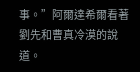事。”阿爾達希爾看著劉先和曹真冷漠的說道。